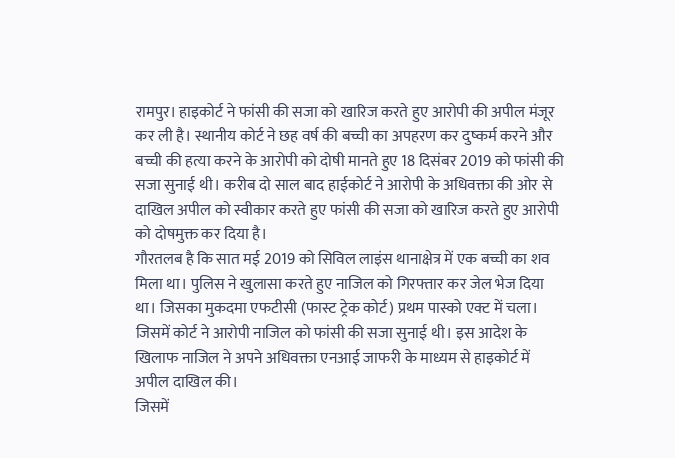रामपुर। हाइकोर्ट ने फांसी की सजा को खारिज करते हुए आरोपी की अपील मंजूर कर ली है। स्थानीय कोर्ट ने छह वर्ष की बच्ची का अपहरण कर दुष्कर्म करने और बच्ची की हत्या करने के आरोपी को दोषी मानते हुए 18 दिसंबर 2019 को फांसी की सजा सुनाई थी। करीब दो साल बाद हाईकोर्ट ने आरोपी के अधिवक्ता की ओर से दाखिल अपील को स्वीकार करते हुए फांसी की सजा को खारिज करते हुए आरोपी को दोषमुक्त कर दिया है।
गौरतलब है कि सात मई 2019 को सिविल लाइंस थानाक्षेत्र में एक बच्ची का शव मिला था। पुलिस ने खुलासा करते हुए नाजिल को गिरफ्तार कर जेल भेज दिया था। जिसका मुकदमा एफटीसी (फास्ट ट्रेक कोर्ट) प्रथम पास्को एक्ट में चला। जिसमें कोर्ट ने आरोपी नाजिल को फांसी की सजा सुनाई थी। इस आदेश के खिलाफ नाजिल ने अपने अधिवक्ता एनआई जाफरी के माध्यम से हाइकोर्ट में अपील दाखिल की।
जिसमें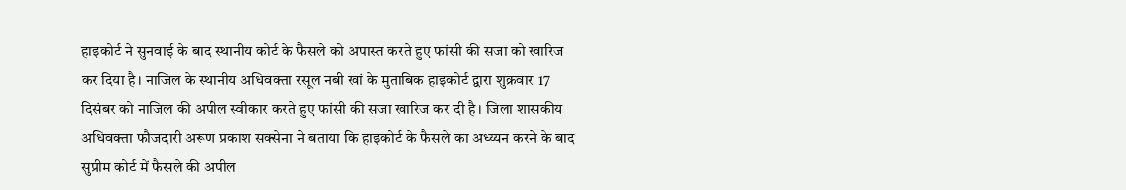हाइकोर्ट ने सुनवाई के बाद स्थानीय कोर्ट के फैसले को अपास्त करते हुए फांसी की सजा को खारिज कर दिया है। नाजिल के स्थानीय अधिवक्ता रसूल नबी खां के मुताबिक हाइकोर्ट द्वारा शुक्रवार 17 दिसंबर को नाजिल की अपील स्वीकार करते हुए फांसी की सजा खारिज कर दी है। जिला शासकीय अधिवक्ता फौजदारी अरूण प्रकाश सक्सेना ने बताया कि हाइकोर्ट के फैसले का अध्य्यन करने के बाद सुप्रीम कोर्ट में फैसले की अपील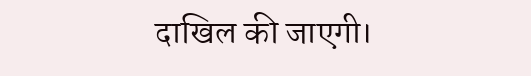दाखिल की जाएगी।